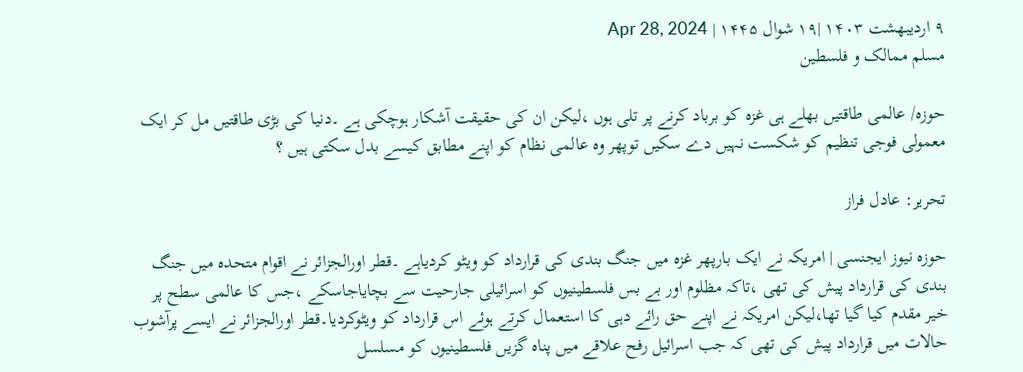۹ اردیبهشت ۱۴۰۳ |۱۹ شوال ۱۴۴۵ | Apr 28, 2024
مسلم ممالک و فلسطین

حوزہ/ عالمی طاقتیں بھلے ہی غزہ کو برباد کرنے پر تلی ہوں ،لیکن ان کی حقیقت آشکار ہوچکی ہے ۔دنیا کی بڑی طاقتیں مل کر ایک معمولی فوجی تنظیم کو شکست نہیں دے سکیں توپھر وہ عالمی نظام کو اپنے مطابق کیسے بدل سکتی ہیں ؟

تحریر: عادل فراز

حوزہ نیوز ایجنسی | امریکہ نے ایک بارپھر غزہ میں جنگ بندی کی قرارداد کو ویٹو کردیاہے ۔قطر اورالجزائر نے اقوام متحدہ میں جنگ بندی کی قرارداد پیش کی تھی ،تاکہ مظلوم اور بے بس فلسطینیوں کو اسرائیلی جارحیت سے بچایاجاسکے ،جس کا عالمی سطح پر خیر مقدم کیا گیا تھا،لیکن امریکہ نے اپنے حق رائے دہی کا استعمال کرتے ہوئے اس قرارداد کو ویٹوکردیا۔قطر اورالجزائر نے ایسے پرآشوب حالات میں قرارداد پیش کی تھی کہ جب اسرائیل رفح علاقے میں پناہ گزیں فلسطینیوں کو مسلسل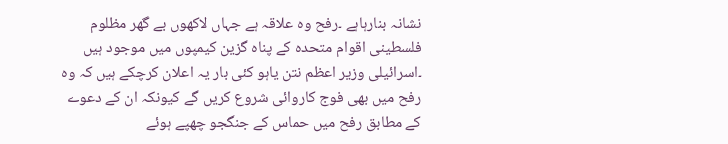نشانہ بنارہاہے ۔رفح وہ علاقہ ہے جہاں لاکھوں بے گھر مظلوم فلسطینی اقوام متحدہ کے پناہ گزین کیمپوں میں موجود ہیں ۔اسرائیلی وزیر اعظم نتن یاہو کئی بار یہ اعلان کرچکے ہیں کہ وہ رفح میں بھی فوج کاروائی شروع کریں گے کیونکہ ان کے دعوے کے مطابق رفح میں حماس کے جنگجو چھپے ہوئے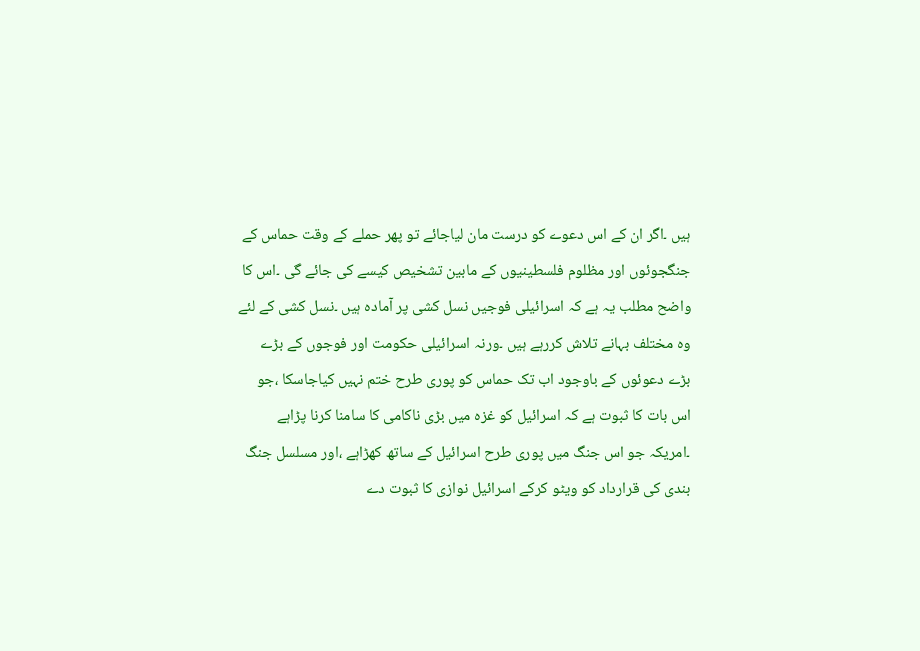ہیں ۔اگر ان کے اس دعوے کو درست مان لیاجائے تو پھر حملے کے وقت حماس کے جنگجوئوں اور مظلوم فلسطینیوں کے مابین تشخیص کیسے کی جائے گی ۔اس کا واضح مطلب یہ ہے کہ اسرائیلی فوجیں نسل کشی پر آمادہ ہیں ۔نسل کشی کے لئے وہ مختلف بہانے تلاش کررہے ہیں ۔ورنہ اسرائیلی حکومت اور فوجوں کے بڑے بڑے دعوئوں کے باوجود اب تک حماس کو پوری طرح ختم نہیں کیاجاسکا ،جو اس بات کا ثبوت ہے کہ اسرائیل کو غزہ میں بڑی ناکامی کا سامنا کرنا پڑاہے ۔امریکہ جو اس جنگ میں پوری طرح اسرائیل کے ساتھ کھڑاہے ،اور مسلسل جنگ بندی کی قرارداد کو ویٹو کرکے اسرائیل نوازی کا ثبوت دے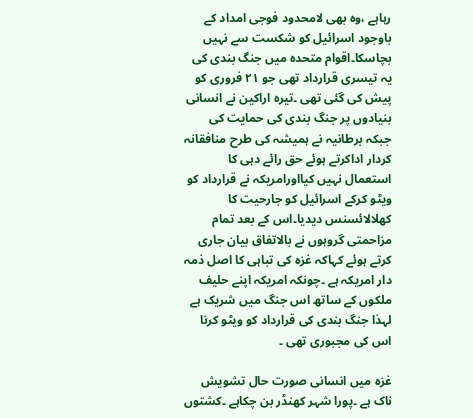رہاہے ،وہ بھی لامحدود فوجی امداد کے باوجود اسرائیل کو شکست سے نہیں بچاسکا۔اقوام متحدہ میں جنگ بندی کی یہ تیسری قرارداد تھی جو ۲۱ فروری کو پیش کی گئی تھی ۔تیرہ اراکین نے انسانی بنیادوں پر جنگ بندی کی حمایت کی جبکہ برطانیہ نے ہمیشہ کی طرح منافقانہ کردار اداکرتے ہوئے حق رائے دہی کا استعمال نہیں کیااورامریکہ نے قرارداد کو ویٹو کرکے اسرائیل کو جارحیت کا کھلالائسنس دیدیا۔اس کے بعد تمام مزاحمتی گروہوں نے بالاتفاق بیان جاری کرتے ہوئے کہاکہ غزہ کی تباہی کا اصل ذمہ دار امریکہ ہے ۔چونکہ امریکہ اپنے حلیف ملکوں کے ساتھ اس جنگ میں شریک ہے لہذا جنگ بندی کی قرارداد کو ویٹو کرنا اس کی مجبوری تھی ۔

غزہ میں انسانی صورت حال تشویش ناک ہے ۔پورا شہر کھنڈر بن چکاہے ۔کشتوں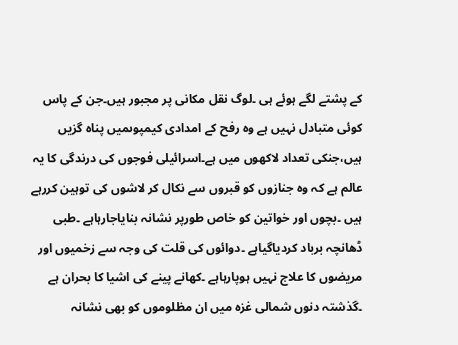کے پشتے لگے ہوئے ہی ۔لوگ نقل مکانی پر مجبور ہیں۔جن کے پاس کوئی متبادل نہیں ہے وہ رفح کے امدادی کیمپوںمیں پناہ گزیں ہیں،جنکی تعداد لاکھوں میں ہے۔اسرائیلی فوجوں کی درندگی کا یہ عالم ہے کہ وہ جنازوں کو قبروں سے نکال کر لاشوں کی توہین کررہے ہیں ۔بچوں اور خواتین کو خاص طورپر نشانہ بنایاجارہاہے ۔طبی ڈھانچہ برباد کردیاگیاہے ۔دوائوں کی قلت کی وجہ سے زخمیوں اور مریضوں کا علاج نہیں ہوپارہاہے ۔کھانے پینے کی اشیا کا بحران ہے ۔گذشتہ دنوں شمالی غزہ میں ان مظلوموں کو بھی نشانہ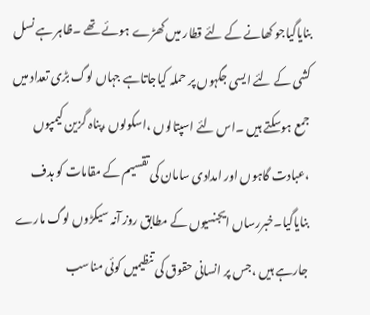بنایاگیاجو کھانے کے لئے قطار میں کھڑے ہوئے تھے ۔ظاہر ہے نسل کشی کے لئے ایسی جگہوں پر حملہ کیاجاتاہے جہاں لوگ بڑی تعداد میں جمع ہوسکتے ہیں ۔اس لئے اسپتالوں ،اسکولوں ،پناہ گزین کیمپوں ،عبادت گاہوں اور امدادی سامان کی تقسیم کے مقامات کو ہدف بنایاگیا۔خبررساں ایجنسیوں کے مطابق روز آنہ سیکڑوں لوگ مارے جارہے ہیں ،جس پر انسانی حقوق کی تنظیمیں کوئی مناسب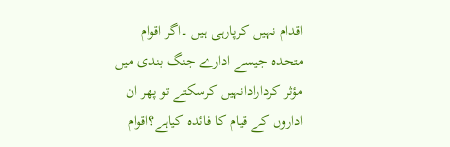اقدام نہیں کرپارہی ہیں ۔اگر اقوام متحدہ جیسے ادارے جنگ بندی میں مؤثر کردارادانہیں کرسکتے تو پھر ان اداروں کے قیام کا فائدہ کیاہے؟اقوام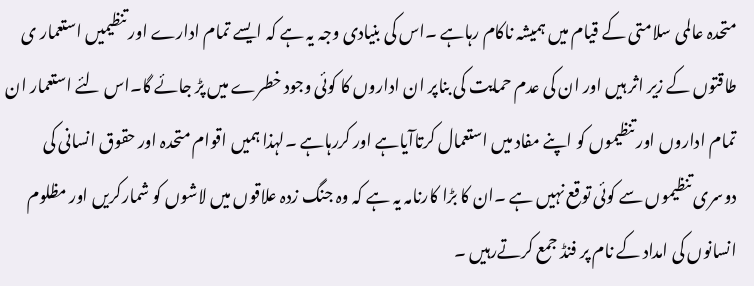متحدہ عالمی سلامتی کے قیام میں ہمیشہ ناکام رہاہے ۔اس کی بنیادی وجہ یہ ہے کہ ایسے تمام ادارے اور تنظیمیں استعمار ی طاقتوں کے زیر اثر ہیں اور ان کی عدم حمایت کی بناپر ان اداروں کا کوئی وجود خطرے میں پڑ جائے گا۔اس لئے استعمار ان تمام اداروں اور تنظیموں کو اپنے مفاد میں استعمال کرتاآیاہے اور کررہاہے ۔لہذا ہمیں اقوام متحدہ اور حقوق انسانی کی دوسری تنظیموں سے کوئی توقع نہیں ہے ۔ان کا بڑا کارنامہ یہ ہے کہ وہ جنگ زدہ علاقوں میں لاشوں کو شمارکریں اور مظلوم انسانوں کی امداد کے نام پر فنڈ جمع کرتےرہیں ۔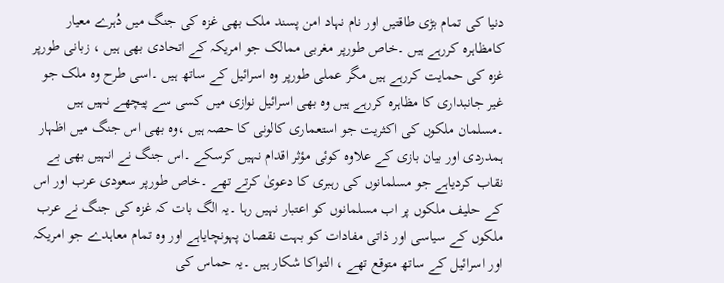دنیا کی تمام بڑی طاقتیں اور نام نہاد امن پسند ملک بھی غزہ کی جنگ میں دُہرے معیار کامظاہرہ کررہے ہیں ۔خاص طورپر مغربی ممالک جو امریکہ کے اتحادی بھی ہیں ، زبانی طورپر غزہ کی حمایت کررہے ہیں مگر عملی طورپر وہ اسرائیل کے ساتھ ہیں ۔اسی طرح وہ ملک جو غیر جانبداری کا مظاہرہ کررہے ہیں وہ بھی اسرائیل نوازی میں کسی سے پیچھے نہیں ہیں ۔مسلمان ملکوں کی اکثریت جو استعماری کالونی کا حصہ ہیں ،وہ بھی اس جنگ میں اظہار ہمدردی اور بیان بازی کے علاوہ کوئی مؤثر اقدام نہیں کرسکے ۔اس جنگ نے انہیں بھی بے نقاب کردیاہے جو مسلمانوں کی رہبری کا دعویٰ کرتے تھے ۔خاص طورپر سعودی عرب اور اس کے حلیف ملکوں پر اب مسلمانوں کو اعتبار نہیں رہا ۔یہ الگ بات کہ غزہ کی جنگ نے عرب ملکوں کے سیاسی اور ذاتی مفادات کو بہت نقصان پہونچایاہے اور وہ تمام معاہدے جو امریکہ اور اسرائیل کے ساتھ متوقع تھے ، التواکا شکار ہیں ۔یہ حماس کی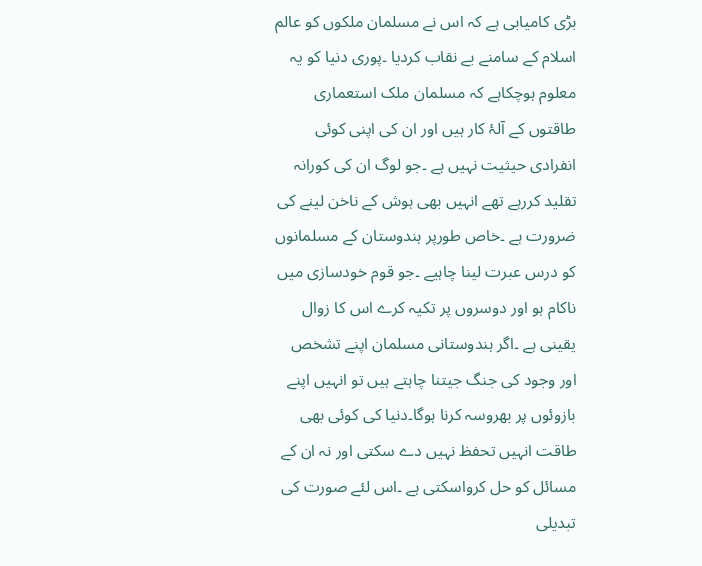بڑی کامیابی ہے کہ اس نے مسلمان ملکوں کو عالم اسلام کے سامنے بے نقاب کردیا ۔پوری دنیا کو یہ معلوم ہوچکاہے کہ مسلمان ملک استعماری طاقتوں کے آلۂ کار ہیں اور ان کی اپنی کوئی انفرادی حیثیت نہیں ہے ۔جو لوگ ان کی کورانہ تقلید کررہے تھے انہیں بھی ہوش کے ناخن لینے کی ضرورت ہے ۔خاص طورپر ہندوستان کے مسلمانوں کو درس عبرت لینا چاہیے ۔جو قوم خودسازی میں ناکام ہو اور دوسروں پر تکیہ کرے اس کا زوال یقینی ہے ۔اگر ہندوستانی مسلمان اپنے تشخص اور وجود کی جنگ جیتنا چاہتے ہیں تو انہیں اپنے بازوئوں پر بھروسہ کرنا ہوگا۔دنیا کی کوئی بھی طاقت انہیں تحفظ نہیں دے سکتی اور نہ ان کے مسائل کو حل کرواسکتی ہے ۔اس لئے صورت کی تبدیلی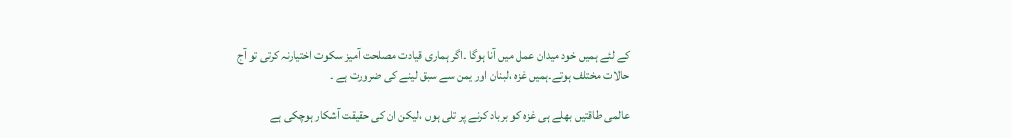کے لئے ہمیں خود میدان عمل میں آنا ہوگا ۔اگر ہماری قیادت مصلحت آمیز سکوت اختیارنہ کرتی تو آج حالات مختلف ہوتے۔ہمیں غزہ ،لبنان اور یمن سے سبق لینے کی ضرورت ہے ۔

عالمی طاقتیں بھلے ہی غزہ کو برباد کرنے پر تلی ہوں ،لیکن ان کی حقیقت آشکار ہوچکی ہے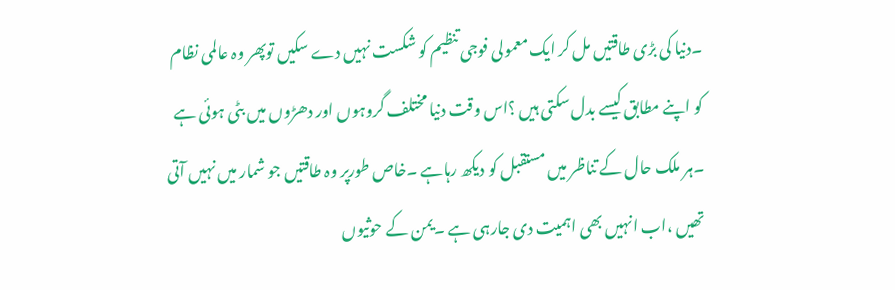۔دنیا کی بڑی طاقتیں مل کر ایک معمولی فوجی تنظیم کو شکست نہیں دے سکیں توپھر وہ عالمی نظام کو اپنے مطابق کیسے بدل سکتی ہیں ؟اس وقت دنیا مختلف گروہوں اور دھڑوں میں بٹی ہوئی ہے ۔ہر ملک حال کے تناظر میں مستقبل کو دیکھ رہاہے ۔خاص طورپر وہ طاقتیں جو شمار میں نہیں آتی تھیں ،اب انہیں بھی اہمیت دی جارہی ہے ۔یمن کے حوثیوں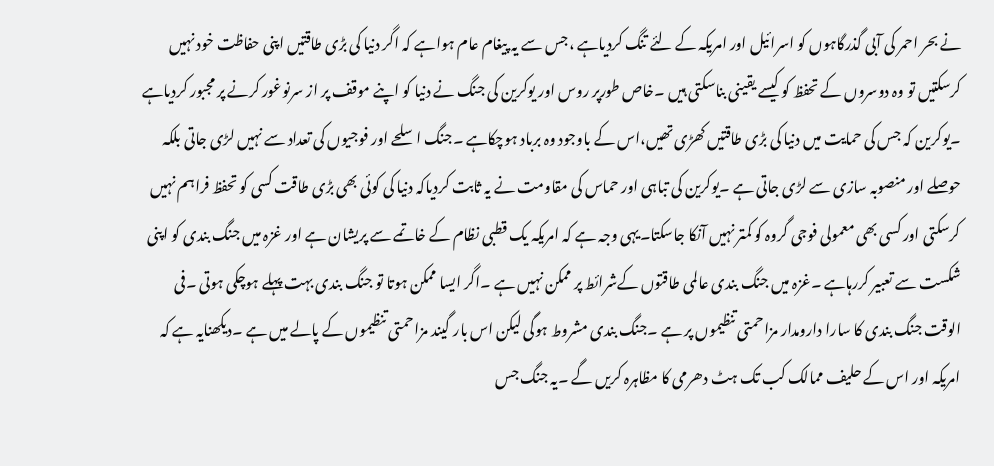نے بحر احمر کی آبی گذرگاہوں کو اسرائیل اور امریکہ کے لئے تنگ کردیاہے ،جس سے یہ پیغام عام ہواہے کہ اگر دنیا کی بڑی طاقتیں اپنی حفاظت خود نہیں کرسکتیں تو وہ دوسروں کے تحفظ کو کیسے یقینی بناسکتی ہیں ۔خاص طورپر روس اور یوکرین کی جنگ نے دنیا کو اپنے موقف پر از سرنوغور کرنے پر مجبور کردیاہے ۔یوکرین کہ جس کی حمایت میں دنیا کی بڑی طاقتیں کھڑی تھیں،اس کے باوجود وہ برباد ہوچکاہے ۔جنگ اسلحے اور فوجیوں کی تعداد سے نہیں لڑی جاتی بلکہ حوصلے اور منصوبہ سازی سے لڑی جاتی ہے ۔یوکرین کی تباہی اور حماس کی مقاومت نے یہ ثابت کردیاکہ دنیا کی کوئی بھی بڑی طاقت کسی کو تحفظ فراہم نہیں کرسکتی اور کسی بھی معمولی فوجی گروہ کو کمتر نہیں آنکا جاسکتا۔یہی وجہ ہے کہ امریکہ یک قطبی نظام کے خاتمے سے پریشان ہے اور غزہ میں جنگ بندی کو اپنی شکست سے تعبیر کررہاہے ۔غزہ میں جنگ بندی عالمی طاقتوں کےشرائط پر ممکن نہیں ہے ۔اگر ایسا ممکن ہوتا تو جنگ بندی بہت پہلے ہوچکی ہوتی ۔فی الوقت جنگ بندی کا سارا دارومدار مزاحمتی تنظیموں پر ہے ۔جنگ بندی مشروط ہوگی لیکن اس بار گیند مزاحمتی تنظیموں کے پالے میں ہے ۔دیکھنایہ ہے کہ امریکہ اور اس کے حلیف ممالک کب تک ہٹ دھرمی کا مظاہرہ کریں گے ۔یہ جنگ جس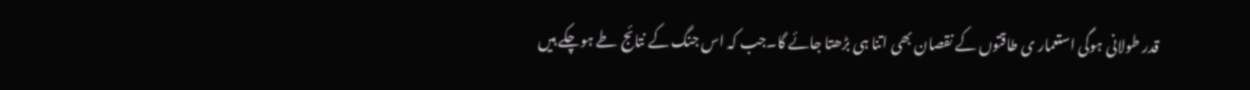قدر طولانی ہوگی استعمار ی طاقتوں کے نقصان بھی اتنا ہی بڑھتا جائے گا۔جب کہ اس جنگ کے نتائج طے ہوچکے ہیں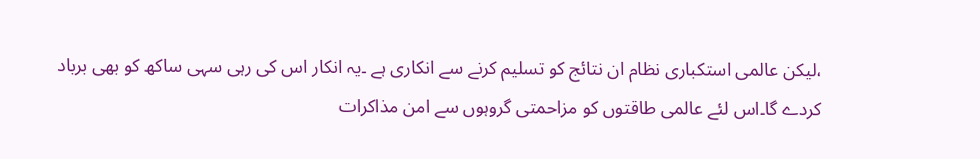،لیکن عالمی استکباری نظام ان نتائج کو تسلیم کرنے سے انکاری ہے ۔یہ انکار اس کی رہی سہی ساکھ کو بھی برباد کردے گا۔اس لئے عالمی طاقتوں کو مزاحمتی گروہوں سے امن مذاکرات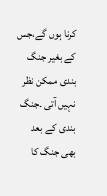کرنا ہوں گے،جس کے بغیر جنگ بندی ممکن نظر نہیں آتی ۔جنگ بندی کے بعد بھی جنگ کا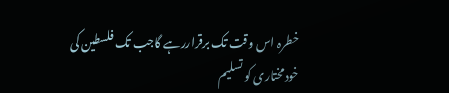خطرہ اس وقت تک برقراررہے گاجب تک فلسطین کی خودمختاری کو تسلیم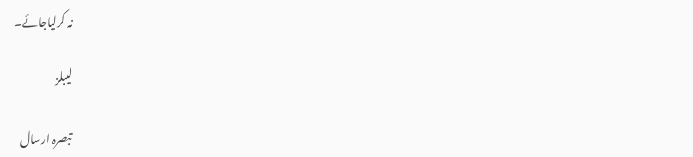نہ کرلیاجائے۔

لیبلز

تبصرہ ارسال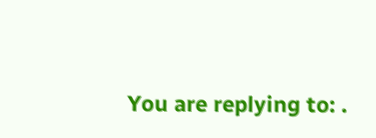You are replying to: .